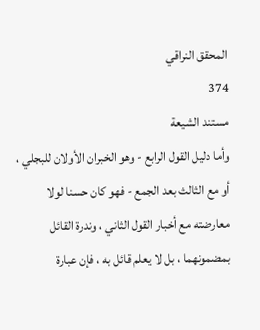المحقق النراقي
374
مستند الشيعة
وأما دليل القول الرابع - وهو الخبران الأولان للبجلي ، أو مع الثالث بعد الجمع - فهو كان حسنا لولا معارضته مع أخبار القول الثاني ، وندرة القائل بمضمونهما ، بل لا يعلم قائل به ، فإن عبارة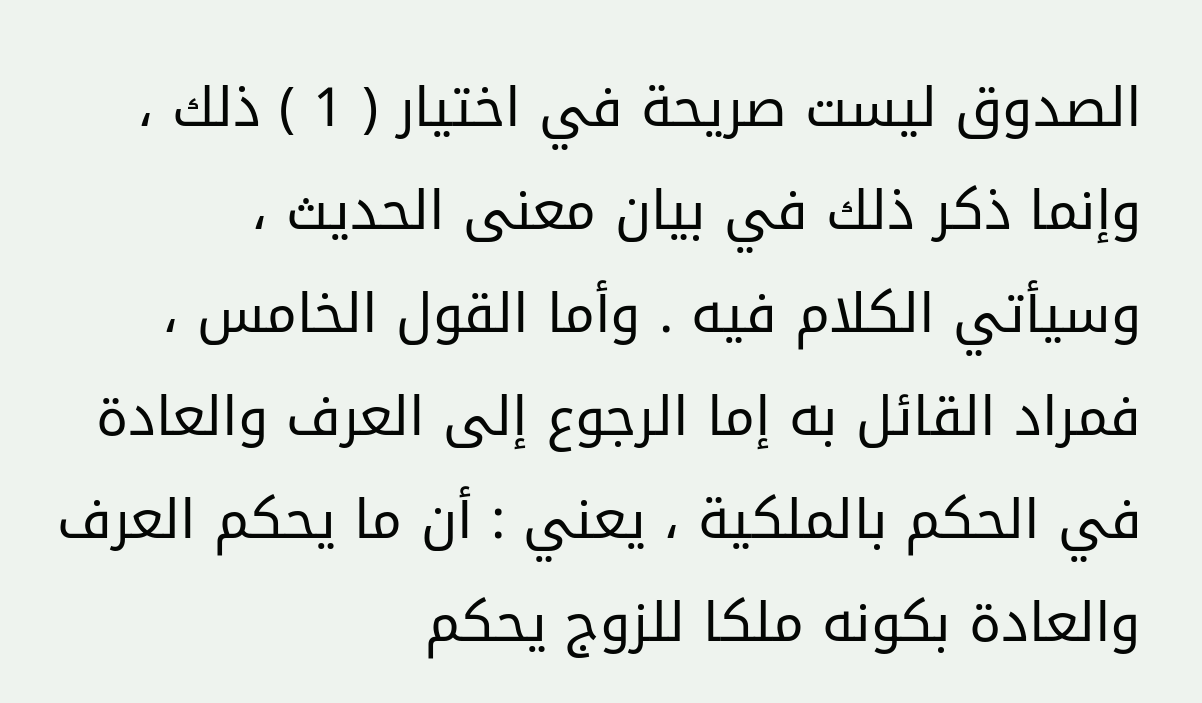الصدوق ليست صريحة في اختيار ( 1 ) ذلك ، وإنما ذكر ذلك في بيان معنى الحديث ، وسيأتي الكلام فيه . وأما القول الخامس ، فمراد القائل به إما الرجوع إلى العرف والعادة في الحكم بالملكية ، يعني : أن ما يحكم العرف والعادة بكونه ملكا للزوج يحكم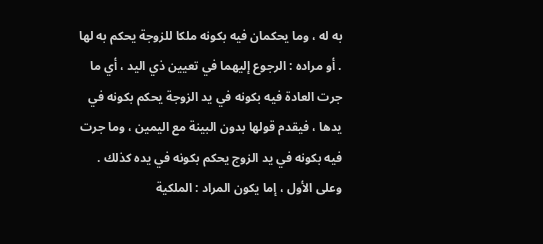به له ، وما يحكمان فيه بكونه ملكا للزوجة يحكم به لها . أو مراده : الرجوع إليهما في تعيين ذي اليد ، أي ما جرت العادة فيه بكونه في يد الزوجة يحكم بكونه في يدها ، فيقدم قولها بدون البينة مع اليمين ، وما جرت فيه بكونه في يد الزوج يحكم بكونه في يده كذلك . وعلى الأول ، إما يكون المراد : الملكية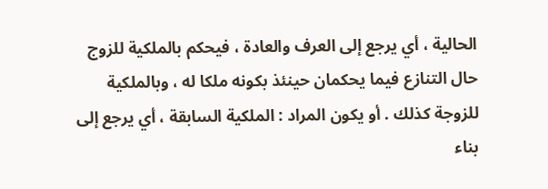الحالية ، أي يرجع إلى العرف والعادة ، فيحكم بالملكية للزوج حال التنازع فيما يحكمان حينئذ بكونه ملكا له ، وبالملكية للزوجة كذلك . أو يكون المراد : الملكية السابقة ، أي يرجع إلى بناء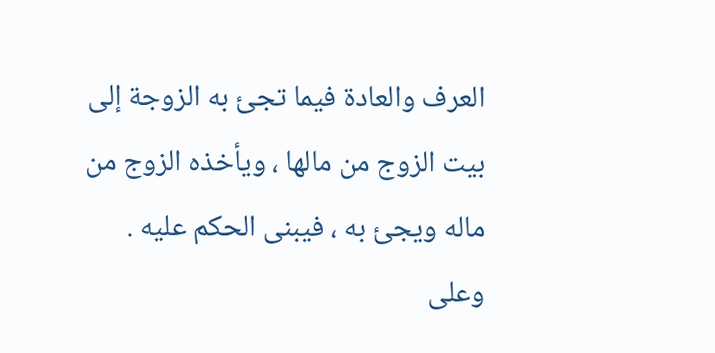العرف والعادة فيما تجئ به الزوجة إلى بيت الزوج من مالها ، ويأخذه الزوج من ماله ويجئ به ، فيبنى الحكم عليه . وعلى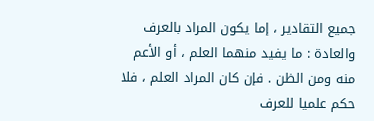جميع التقادير ، إما يكون المراد بالعرف والعادة : ما يفيد منهما العلم ، أو الأعم منه ومن الظن . فإن كان المراد العلم ، فلا حكم علميا للعرف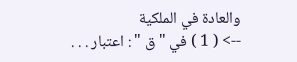والعادة في الملكية
--> ( 1 ) في " ق " : اعتبار . . .